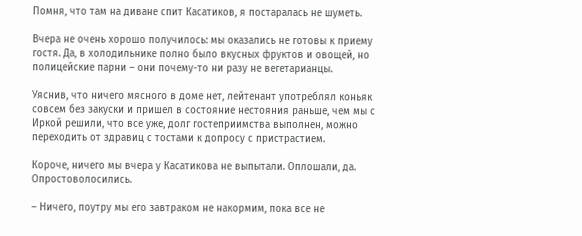Помня, что там на диване спит Касатиков, я постаралась не шуметь.

Вчера не очень хорошо получилось: мы оказались не готовы к приему гостя. Да, в холодильнике полно было вкусных фруктов и овощей, но полицейские парни – они почему-то ни разу не вегетарианцы.

Уяснив, что ничего мясного в доме нет, лейтенант употреблял коньяк совсем без закуски и пришел в состояние нестояния раньше, чем мы с Иркой решили, что все уже, долг гостеприимства выполнен, можно переходить от здравиц с тостами к допросу с пристрастием.

Короче, ничего мы вчера у Касатикова не выпытали. Оплошали, да. Опростоволосились.

– Ничего, поутру мы его завтраком не накормим, пока все не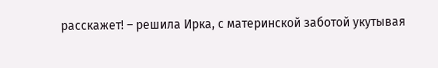расскажет! – решила Ирка, с материнской заботой укутывая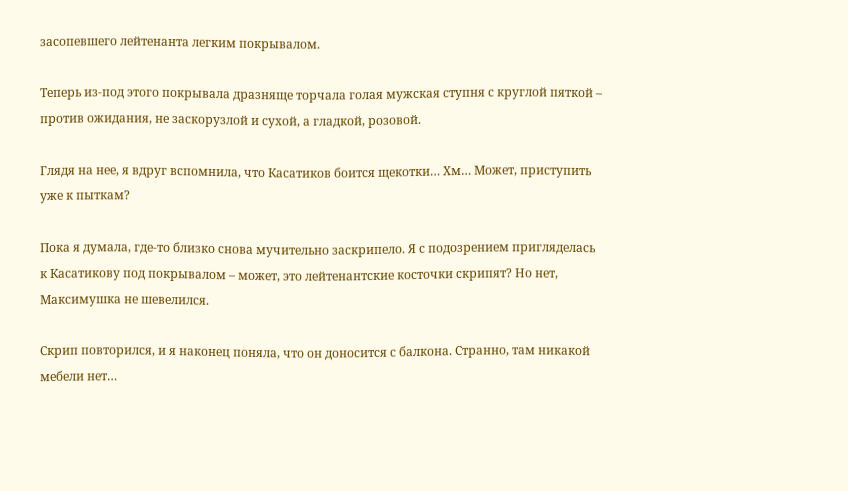засопевшего лейтенанта легким покрывалом.

Теперь из-под этого покрывала дразняще торчала голая мужская ступня с круглой пяткой – против ожидания, не заскорузлой и сухой, а гладкой, розовой.

Глядя на нее, я вдруг вспомнила, что Касатиков боится щекотки… Хм… Может, приступить уже к пыткам?

Пока я думала, где-то близко снова мучительно заскрипело. Я с подозрением пригляделась к Касатикову под покрывалом – может, это лейтенантские косточки скрипят? Но нет, Максимушка не шевелился.

Скрип повторился, и я наконец поняла, что он доносится с балкона. Странно, там никакой мебели нет…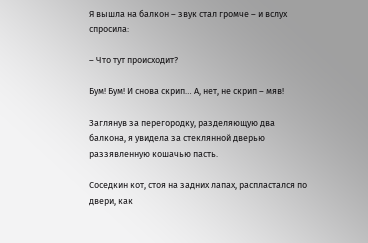Я вышла на балкон – звук стал громче – и вслух спросила:

– Что тут происходит?

Бум! Бум! И снова скрип… А, нет, не скрип – мяв!

Заглянув за перегородку, разделяющую два балкона, я увидела за стеклянной дверью раззявленную кошачью пасть.

Соседкин кот, стоя на задних лапах, распластался по двери, как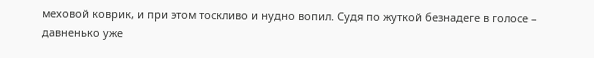меховой коврик, и при этом тоскливо и нудно вопил. Судя по жуткой безнадеге в голосе – давненько уже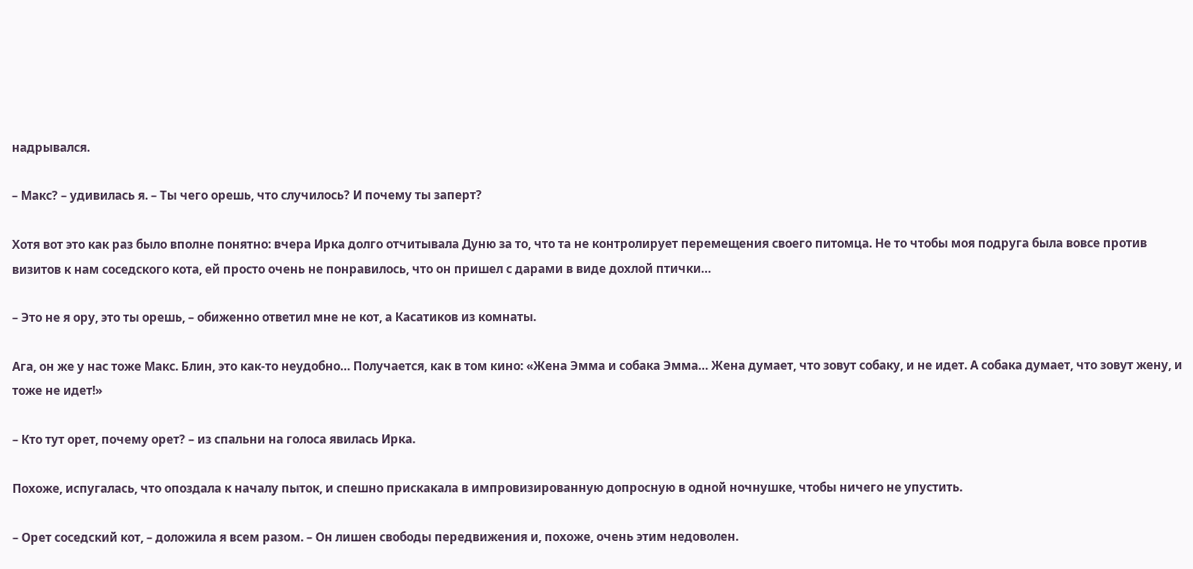надрывался.

– Макс? – удивилась я. – Ты чего орешь, что случилось? И почему ты заперт?

Хотя вот это как раз было вполне понятно: вчера Ирка долго отчитывала Дуню за то, что та не контролирует перемещения своего питомца. Не то чтобы моя подруга была вовсе против визитов к нам соседского кота, ей просто очень не понравилось, что он пришел с дарами в виде дохлой птички…

– Это не я ору, это ты орешь, – обиженно ответил мне не кот, а Касатиков из комнаты.

Ага, он же у нас тоже Макс. Блин, это как-то неудобно… Получается, как в том кино: «Жена Эмма и собака Эмма… Жена думает, что зовут собаку, и не идет. А собака думает, что зовут жену, и тоже не идет!»

– Кто тут орет, почему орет? – из спальни на голоса явилась Ирка.

Похоже, испугалась, что опоздала к началу пыток, и спешно прискакала в импровизированную допросную в одной ночнушке, чтобы ничего не упустить.

– Орет соседский кот, – доложила я всем разом. – Он лишен свободы передвижения и, похоже, очень этим недоволен.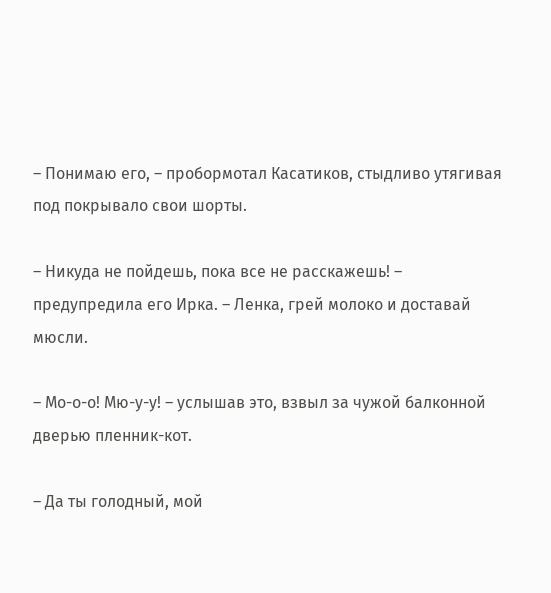– Понимаю его, – пробормотал Касатиков, стыдливо утягивая под покрывало свои шорты.

– Никуда не пойдешь, пока все не расскажешь! – предупредила его Ирка. – Ленка, грей молоко и доставай мюсли.

– Мо-о-о! Мю-у-у! – услышав это, взвыл за чужой балконной дверью пленник-кот.

– Да ты голодный, мой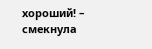хороший! – смекнула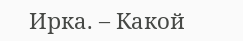Ирка. – Какой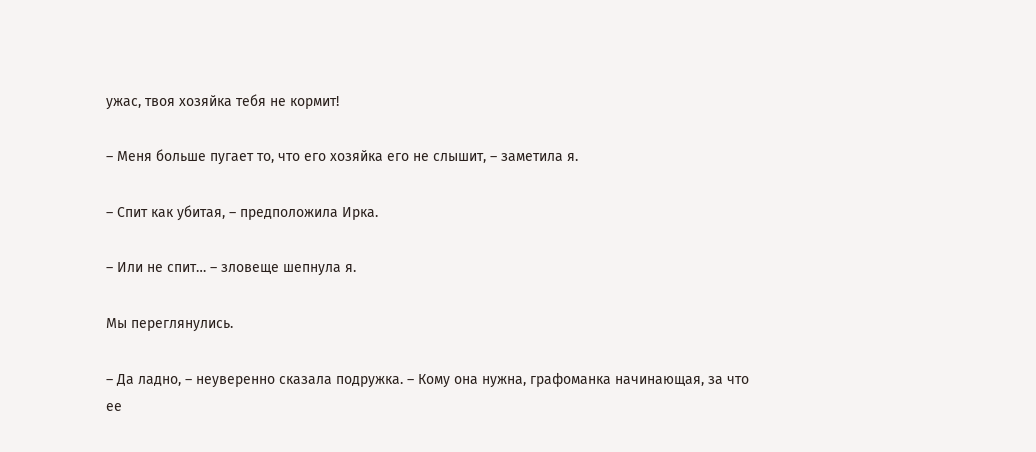ужас, твоя хозяйка тебя не кормит!

– Меня больше пугает то, что его хозяйка его не слышит, – заметила я.

– Спит как убитая, – предположила Ирка.

– Или не спит… – зловеще шепнула я.

Мы переглянулись.

– Да ладно, – неуверенно сказала подружка. – Кому она нужна, графоманка начинающая, за что ее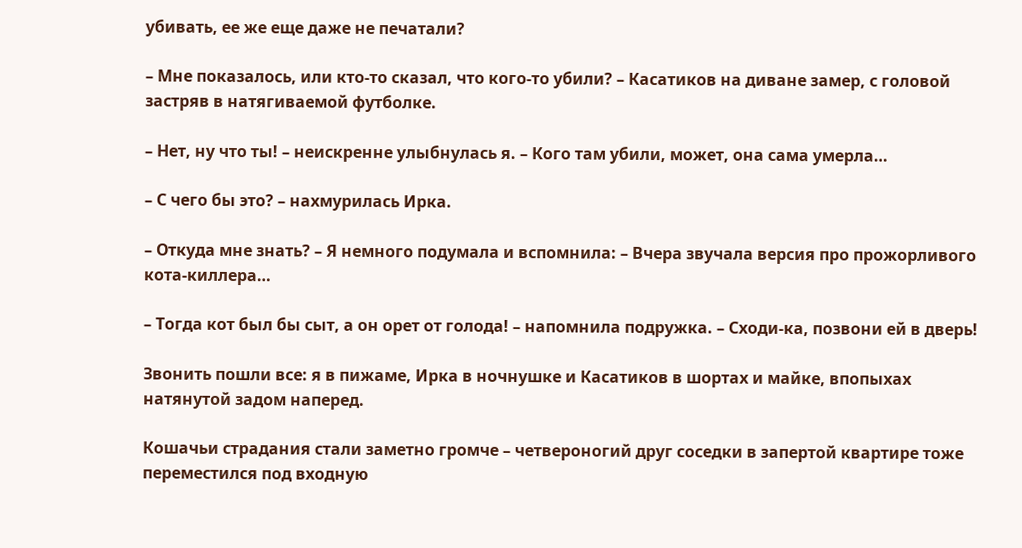убивать, ее же еще даже не печатали?

– Мне показалось, или кто-то сказал, что кого-то убили? – Касатиков на диване замер, с головой застряв в натягиваемой футболке.

– Нет, ну что ты! – неискренне улыбнулась я. – Кого там убили, может, она сама умерла…

– С чего бы это? – нахмурилась Ирка.

– Откуда мне знать? – Я немного подумала и вспомнила: – Вчера звучала версия про прожорливого кота-киллера…

– Тогда кот был бы сыт, а он орет от голода! – напомнила подружка. – Сходи-ка, позвони ей в дверь!

Звонить пошли все: я в пижаме, Ирка в ночнушке и Касатиков в шортах и майке, впопыхах натянутой задом наперед.

Кошачьи страдания стали заметно громче – четвероногий друг соседки в запертой квартире тоже переместился под входную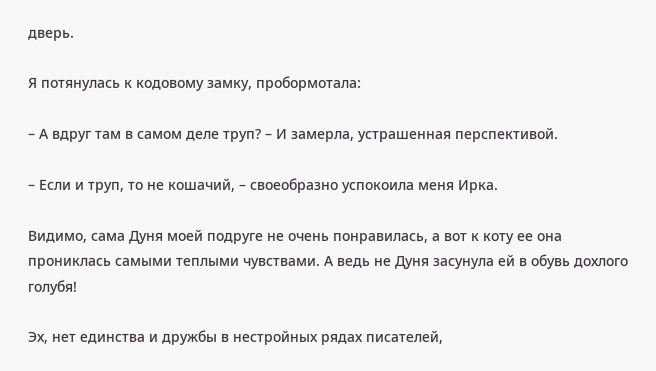дверь.

Я потянулась к кодовому замку, пробормотала:

– А вдруг там в самом деле труп? – И замерла, устрашенная перспективой.

– Если и труп, то не кошачий, – своеобразно успокоила меня Ирка.

Видимо, сама Дуня моей подруге не очень понравилась, а вот к коту ее она прониклась самыми теплыми чувствами. А ведь не Дуня засунула ей в обувь дохлого голубя!

Эх, нет единства и дружбы в нестройных рядах писателей,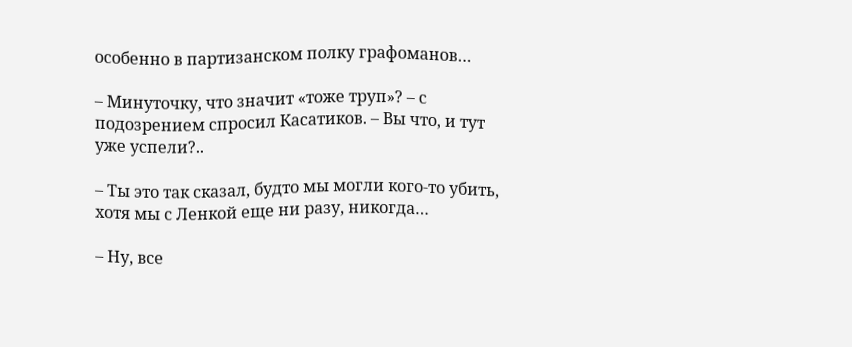особенно в партизанском полку графоманов…

– Минуточку, что значит «тоже труп»? – с подозрением спросил Касатиков. – Вы что, и тут уже успели?..

– Ты это так сказал, будто мы могли кого-то убить, хотя мы с Ленкой еще ни разу, никогда…

– Ну, все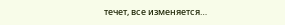течет, все изменяется…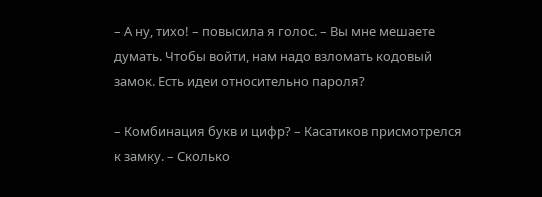– А ну, тихо! – повысила я голос. – Вы мне мешаете думать. Чтобы войти, нам надо взломать кодовый замок. Есть идеи относительно пароля?

– Комбинация букв и цифр? – Касатиков присмотрелся к замку. – Сколько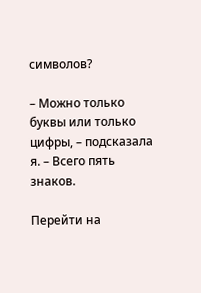символов?

– Можно только буквы или только цифры, – подсказала я. – Всего пять знаков.

Перейти на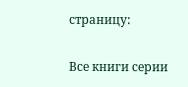страницу:

Все книги серии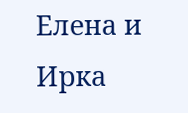Елена и Ирка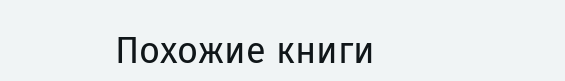Похожие книги